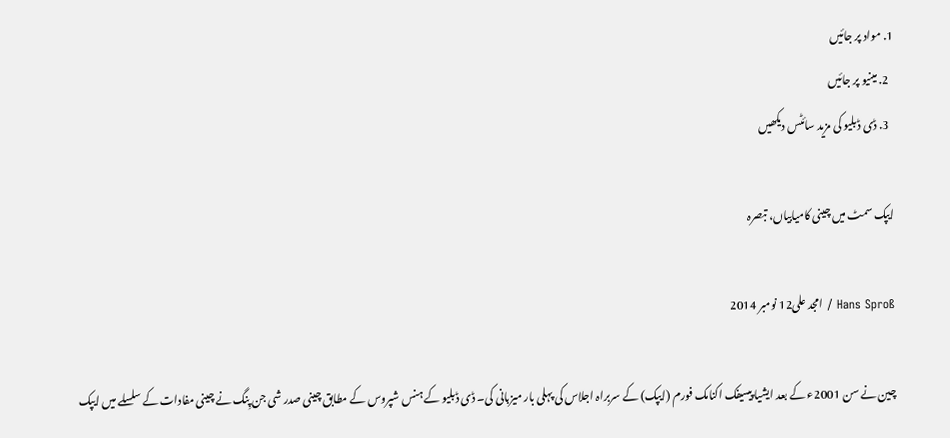1. مواد پر جائیں
  2. مینیو پر جائیں
  3. ڈی ڈبلیو کی مزید سائٹس دیکھیں

ایپک سمٹ میں چینی کامیابیاں، تبصرہ

Hans Sproß / امجد علی12 نومبر 2014

چین نے سن 2001ء کے بعد ایشیا پیسیفک اکنامک فورم (ایپک) کے سربراہ اجلاس کی پہلی بار میزبانی کی۔ ڈی ڈبلیو کے ہنس شپروس کے مطابق چینی صدر شی جن پِنگ نے چینی مفادات کے سلسلے میں ایپک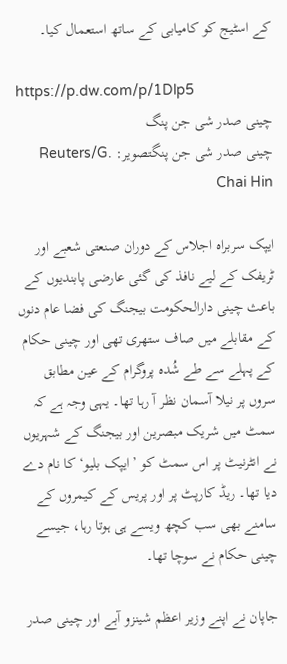کے اسٹیج کو کامیابی کے ساتھ استعمال کیا۔

https://p.dw.com/p/1Dlp5
چینی صدر شی جن پنگ
چینی صدر شی جن پنگتصویر: Reuters/G. Chai Hin

ایپک سربراہ اجلاس کے دوران صنعتی شعبے اور ٹریفک کے لیے نافذ کی گئی عارضی پابندیوں کے باعث چینی دارالحکومت بیجنگ کی فضا عام دنوں کے مقابلے میں صاف ستھری تھی اور چینی حکام کے پہلے سے طے شُدہ پروگرام کے عین مطابق سروں پر نیلا آسمان نظر آ رہا تھا۔ یہی وجہ ہے کہ سمٹ میں شریک مبصرین اور بیجنگ کے شہریوں نے انٹرنیٹ پر اس سمٹ کو ’ایپک بلیو‘ کا نام دے دیا تھا۔ ریڈ کارپٹ پر اور پریس کے کیمروں کے سامنے بھی سب کچھ ویسے ہی ہوتا رہا، جیسے چینی حکام نے سوچا تھا۔

جاپان نے اپنے وزیر اعظم شینزو آبے اور چینی صدر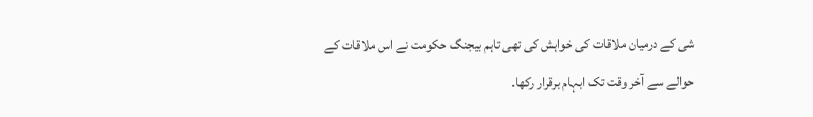شی کے درمیان ملاقات کی خواہش کی تھی تاہم بیجنگ حکومت نے اس ملاقات کے حوالے سے آخر وقت تک ابہام برقرار رکھا۔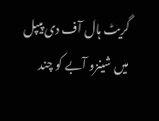گریٹ ہال آف دی پیپل میں شینزو آبے کو چند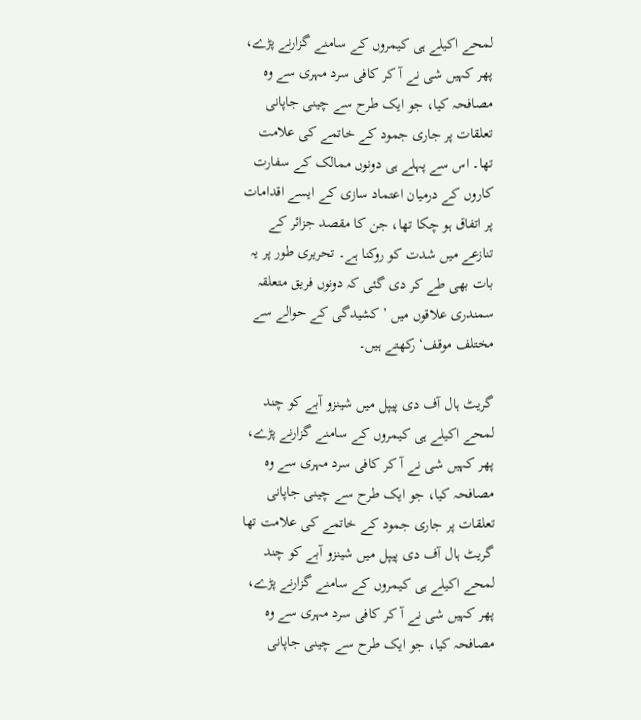لمحے اکیلے ہی کیمروں کے سامنے گزارنے پڑے، پھر کہیں شی نے آ کر کافی سرد مہری سے وہ مصافحہ کیا، جو ایک طرح سے چینی جاپانی تعلقات پر جاری جمود کے خاتمے کی علامت تھا۔ اس سے پہلے ہی دونوں ممالک کے سفارت کاروں کے درمیان اعتماد سازی کے ایسے اقدامات پر اتفاق ہو چکا تھا، جن کا مقصد جزائر کے تنازعے میں شدت کو روکنا ہے۔ تحریری طور پر یہ بات بھی طے کر دی گئی کہ دونوں فریق متعلقہ سمندری علاقوں میں ’کشیدگی کے حوالے سے مختلف موقف‘ رکھتے ہیں۔

گریٹ ہال آف دی پیپل میں شینزو آبے کو چند لمحے اکیلے ہی کیمروں کے سامنے گزارنے پڑے، پھر کہیں شی نے آ کر کافی سرد مہری سے وہ مصافحہ کیا، جو ایک طرح سے چینی جاپانی تعلقات پر جاری جمود کے خاتمے کی علامت تھا
گریٹ ہال آف دی پیپل میں شینزو آبے کو چند لمحے اکیلے ہی کیمروں کے سامنے گزارنے پڑے، پھر کہیں شی نے آ کر کافی سرد مہری سے وہ مصافحہ کیا، جو ایک طرح سے چینی جاپانی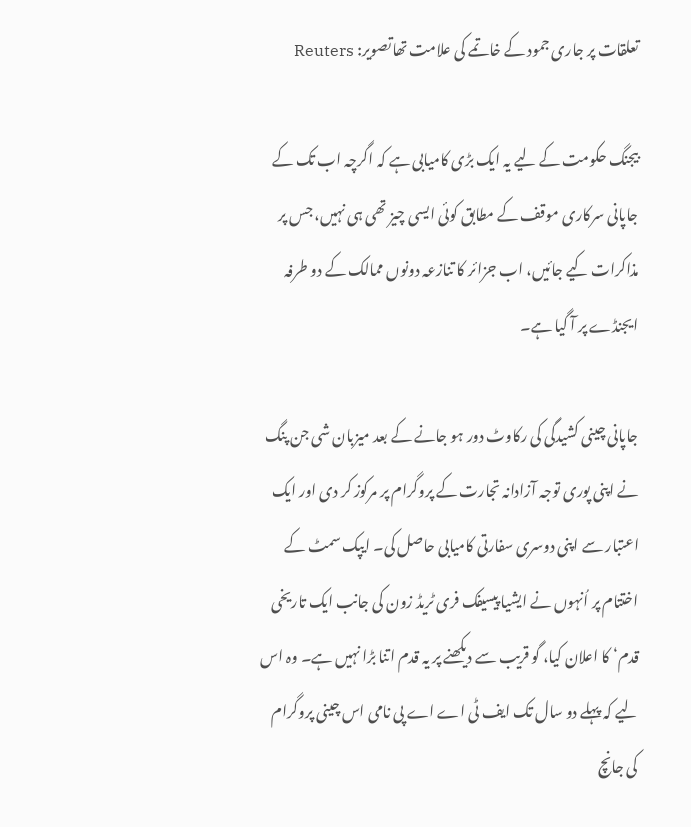تعلقات پر جاری جمود کے خاتمے کی علامت تھاتصویر: Reuters

بیجنگ حکومت کے لیے یہ ایک بڑی کامیابی ہے کہ اگرچہ اب تک کے جاپانی سرکاری موقف کے مطابق کوئی ایسی چیز تھی ہی نہیں، جس پر مذاکرات کیے جائیں، اب جزائر کا تنازعہ دونوں ممالک کے دو طرفہ ایجنڈے پر آ گیا ہے۔

جاپانی چینی کشیدگی کی رکاوٹ دور ہو جانے کے بعد میزبان شی جن پنگ نے اپنی پوری توجہ آزادانہ تجارت کے پروگرام پر مرکوز کر دی اور ایک اعتبار سے اپنی دوسری سفارتی کامیابی حاصل کی۔ ایپک سمٹ کے اختتام پر اُنہوں نے ایشیا پیسیفک فری ٹریڈ زون کی جانب ایک تاریخی قدم‘ کا اعلان کیا، گو قریب سے دیکھنے پر یہ قدم اتنا بڑا نہیں ہے۔ وہ اس لیے کہ پہلے دو سال تک ایف ٹی اے اے پی نامی اس چینی پروگرام کی جانچ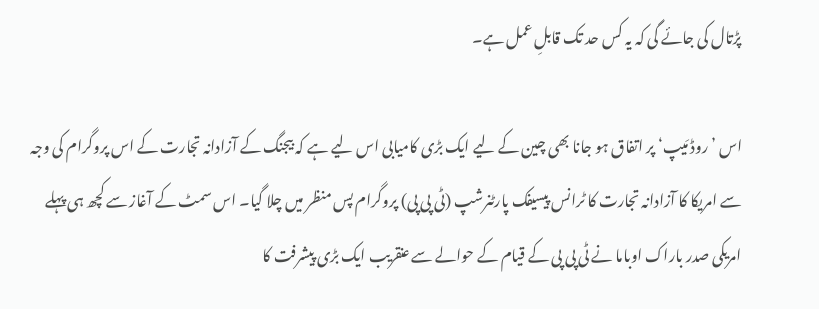پڑتال کی جائے گی کہ یہ کس حد تک قابلِ عمل ہے۔

اس ’روڈ مَیپ‘ پر اتفاق ہو جانا بھی چین کے لیے ایک بڑی کامیابی اس لیے ہے کہ بیجنگ کے آزادانہ تجارت کے اس پروگرام کی وجہ سے امریکا کا آزادانہ تجارت کا ٹرانس پیسیفک پارٹنرشپ (ٹی پی پی) پروگرام پس منظر میں چلا گیا۔ اس سمٹ کے آغاز سے کچھ ہی پہلے امریکی صدر باراک اوباما نے ٹی پی پی کے قیام کے حوالے سے عنقریب ایک بڑی پیشرفت کا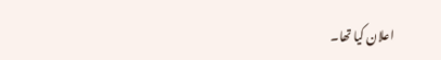اعلان کیا تھا۔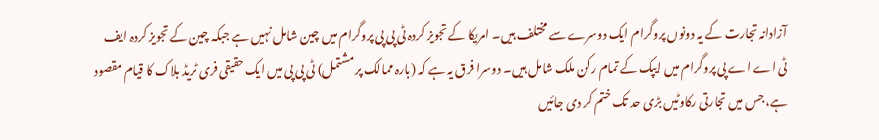آزادانہ تجارت کے یہ دونوں پروگرام ایک دوسرے سے مختلف ہیں۔ امریکا کے تجویز کردہ ٹی پی پی پروگرام میں چین شامل نہیں ہے جبکہ چین کے تجویز کردہ ایف ٹی اے اے پی پروگرام میں ایپک کے تمام رکن ملک شامل ہیں۔ دوسرا فرق یہ ہے کہ (بارہ ممالک پر مشتمل) ٹی پی پی میں ایک حقیقی فری ٹریڈ بلاک کا قیام مقصود ہے، جس میں تجارتی رکاوٹیں بڑی حد تک ختم کر دی جائیں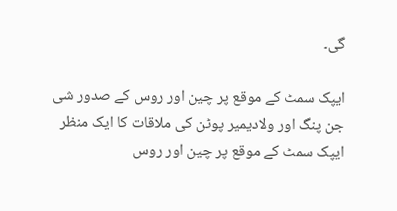گی۔

ایپک سمٹ کے موقع پر چین اور روس کے صدور شی جن پنگ اور ولادیمیر پوٹن کی ملاقات کا ایک منظر
ایپک سمٹ کے موقع پر چین اور روس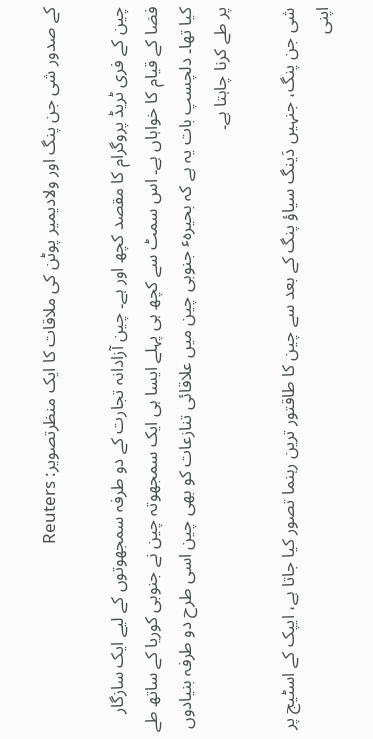کے صدور شی جن پنگ اور ولادیمیر پوٹن کی ملاقات کا ایک منظرتصویر: Reuters

چین کے فری ٹریڈ پروگرام کا مقصد کچھ اور ہے۔ چین آزادانہ تجارت کے دو طرفہ سمجھوتوں کے لیے ایک سازگار فضا کے قیام کا خواہاں ہے۔ اس سمٹ سے کچھ ہی پہلے ایسا ہی ایک سمجھوتہ چین نے جنوبی کوریا کے ساتھ طے کیا تھا۔ دلچسپ بات یہ ہے کہ بحیرہٴ جنوبی چین میں علاقائی تنازعات کو بھی چین اسی طرح دو طرفہ بنیادوں پر طے کرنا چاہتا ہے۔

شی جن پنگ، جنہیں دَینگ سیاؤ پنگ کے بعد سے چین کا طاقتور ترین رہنما تصور کیا جاتا ہے، ایپک کے اسٹیج پر اپنی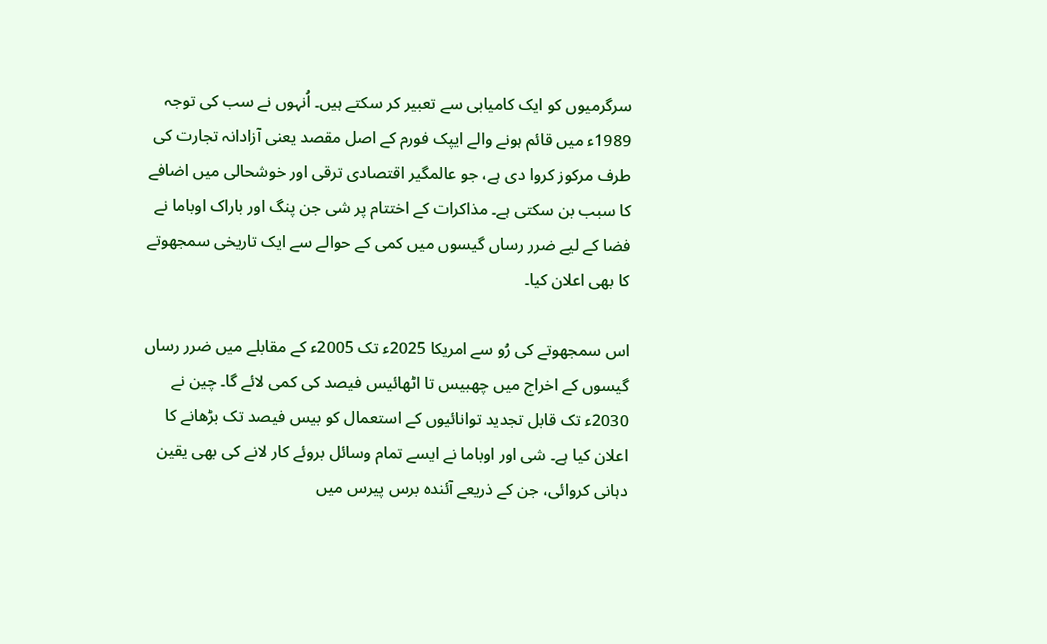سرگرمیوں کو ایک کامیابی سے تعبیر کر سکتے ہیں۔ اُنہوں نے سب کی توجہ 1989ء میں قائم ہونے والے ایپک فورم کے اصل مقصد یعنی آزادانہ تجارت کی طرف مرکوز کروا دی ہے، جو عالمگیر اقتصادی ترقی اور خوشحالی میں اضافے کا سبب بن سکتی ہے۔ مذاکرات کے اختتام پر شی جن پنگ اور باراک اوباما نے فضا کے لیے ضرر رساں گیسوں میں کمی کے حوالے سے ایک تاریخی سمجھوتے کا بھی اعلان کیا۔

اس سمجھوتے کی رُو سے امریکا 2025ء تک 2005ء کے مقابلے میں ضرر رساں گیسوں کے اخراج میں چھبیس تا اٹھائیس فیصد کی کمی لائے گا۔ چین نے 2030ء تک قابل تجدید توانائیوں کے استعمال کو بیس فیصد تک بڑھانے کا اعلان کیا ہے۔ شی اور اوباما نے ایسے تمام وسائل بروئے کار لانے کی بھی یقین دہانی کروائی، جن کے ذریعے آئندہ برس پیرس میں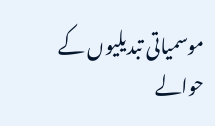موسمیاتی تبدیلیوں کے حوالے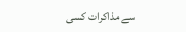سے مذاکرات کسی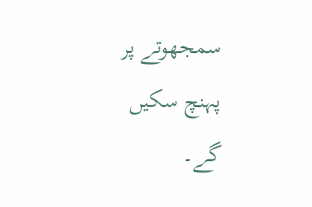سمجھوتے پر پہنچ سکیں گے۔